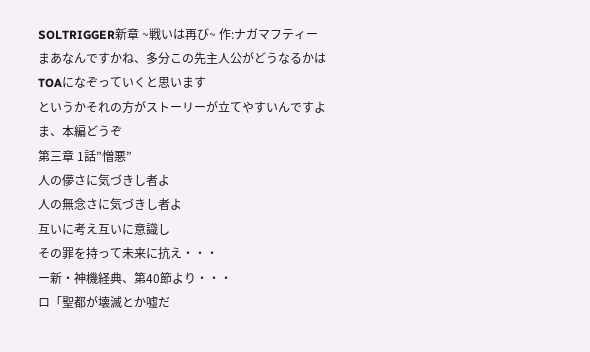SOLTRIGGER新章 ~戦いは再び~ 作:ナガマフティー
まあなんですかね、多分この先主人公がどうなるかはTOAになぞっていくと思います
というかそれの方がストーリーが立てやすいんですよ
ま、本編どうぞ
第三章 1話”憎悪”
人の儚さに気づきし者よ
人の無念さに気づきし者よ
互いに考え互いに意識し
その罪を持って未来に抗え・・・
ー新・神機経典、第40節より・・・
ロ「聖都が壊滅とか嘘だ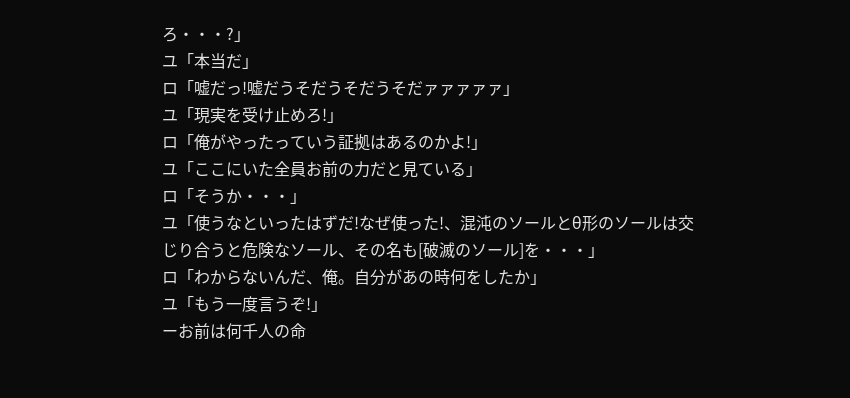ろ・・・?」
ユ「本当だ」
ロ「嘘だっ!嘘だうそだうそだうそだァァァァァ」
ユ「現実を受け止めろ!」
ロ「俺がやったっていう証拠はあるのかよ!」
ユ「ここにいた全員お前の力だと見ている」
ロ「そうか・・・」
ユ「使うなといったはずだ!なぜ使った!、混沌のソールとθ形のソールは交じり合うと危険なソール、その名も[破滅のソール]を・・・」
ロ「わからないんだ、俺。自分があの時何をしたか」
ユ「もう一度言うぞ!」
ーお前は何千人の命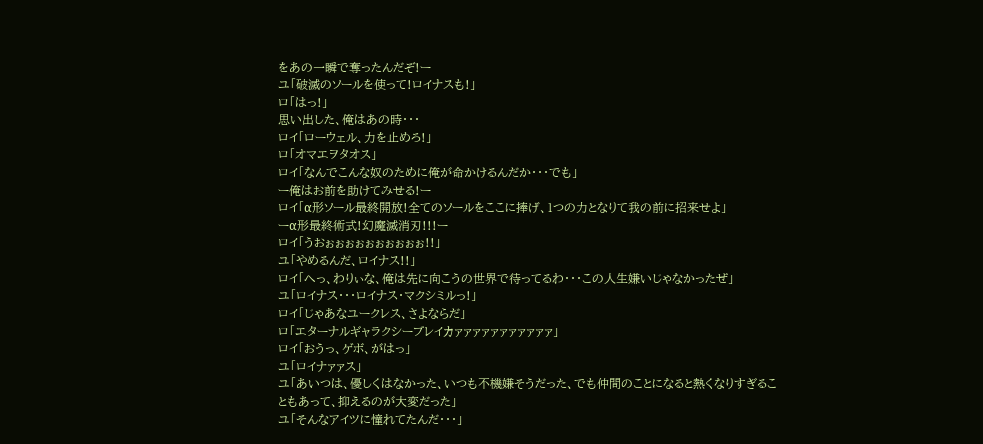をあの一瞬で奪ったんだぞ!ー
ユ「破滅のソールを使って!ロイナスも!」
ロ「はっ!」
思い出した、俺はあの時・・・
ロイ「ローウェル、力を止めろ!」
ロ「オマエヲタオス」
ロイ「なんでこんな奴のために俺が命かけるんだか・・・でも」
ー俺はお前を助けてみせる!ー
ロイ「α形ソール最終開放!全てのソールをここに捧げ、1つの力となりて我の前に招来せよ」
ーα形最終術式!幻魔滅消刃!!!ー
ロイ「うおぉぉぉぉぉぉぉぉぉぉ!!」
ユ「やめるんだ、ロイナス!!」
ロイ「へっ、わりぃな、俺は先に向こうの世界で待ってるわ・・・この人生嫌いじゃなかったぜ」
ユ「ロイナス・・・ロイナス・マクシミルっ!」
ロイ「じゃあなユークレス、さよならだ」
ロ「エターナルギャラクシーブレイカァァァァァァァァァァァ」
ロイ「おうっ、ゲボ、がはっ」
ユ「ロイナァァス」
ユ「あいつは、優しくはなかった、いつも不機嫌そうだった、でも仲間のことになると熱くなりすぎることもあって、抑えるのが大変だった」
ユ「そんなアイツに憧れてたんだ・・・」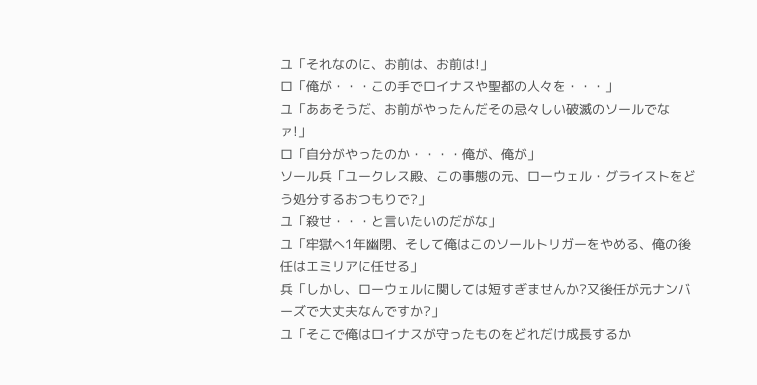ユ「それなのに、お前は、お前は!」
ロ「俺が・・・この手でロイナスや聖都の人々を・・・」
ユ「ああそうだ、お前がやったんだその忌々しい破滅のソールでなァ!」
ロ「自分がやったのか・・・・俺が、俺が」
ソール兵「ユークレス殿、この事態の元、ローウェル・グライストをどう処分するおつもりで?」
ユ「殺せ・・・と言いたいのだがな」
ユ「牢獄へ1年幽閉、そして俺はこのソールトリガーをやめる、俺の後任はエミリアに任せる」
兵「しかし、ローウェルに関しては短すぎませんか?又後任が元ナンバーズで大丈夫なんですか?」
ユ「そこで俺はロイナスが守ったものをどれだけ成長するか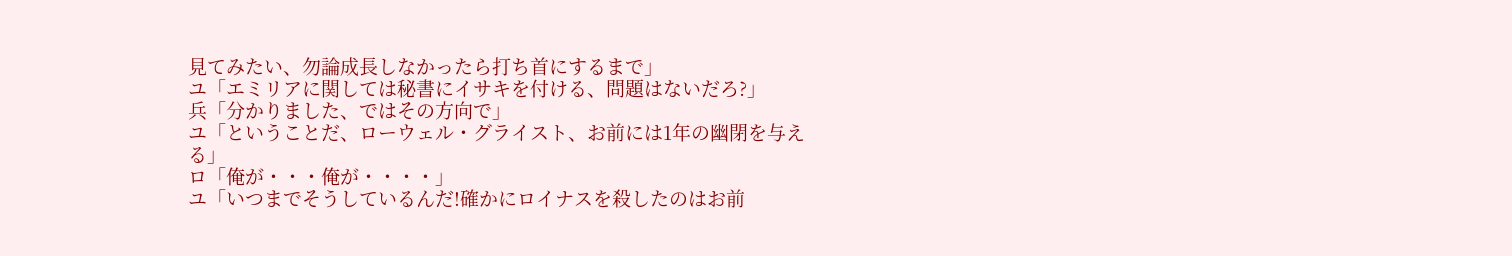見てみたい、勿論成長しなかったら打ち首にするまで」
ユ「エミリアに関しては秘書にイサキを付ける、問題はないだろ?」
兵「分かりました、ではその方向で」
ユ「ということだ、ローウェル・グライスト、お前には1年の幽閉を与える」
ロ「俺が・・・俺が・・・・」
ユ「いつまでそうしているんだ!確かにロイナスを殺したのはお前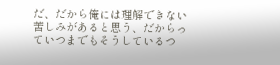だ、だから俺には理解できない苦しみがあると思う、だからっていつまでもそうしているつ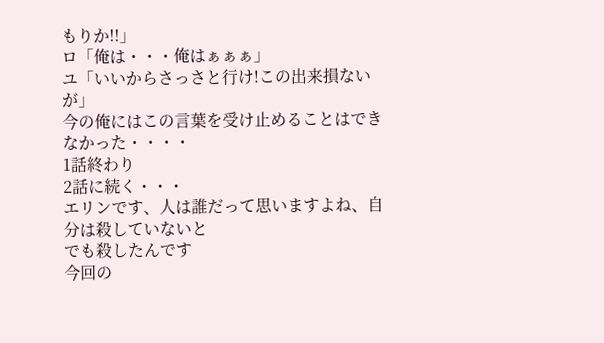もりか!!」
ロ「俺は・・・俺はぁぁぁ」
ユ「いいからさっさと行け!この出来損ないが」
今の俺にはこの言葉を受け止めることはできなかった・・・・
1話終わり
2話に続く・・・
エリンです、人は誰だって思いますよね、自分は殺していないと
でも殺したんです
今回の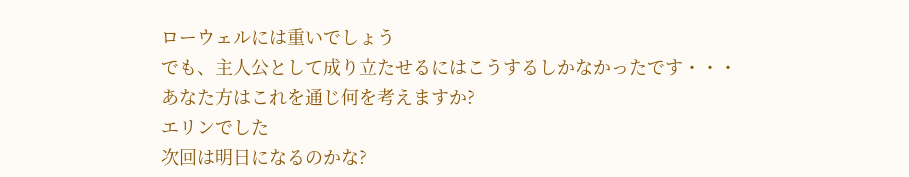ローウェルには重いでしょう
でも、主人公として成り立たせるにはこうするしかなかったです・・・
あなた方はこれを通じ何を考えますか?
エリンでした
次回は明日になるのかな?